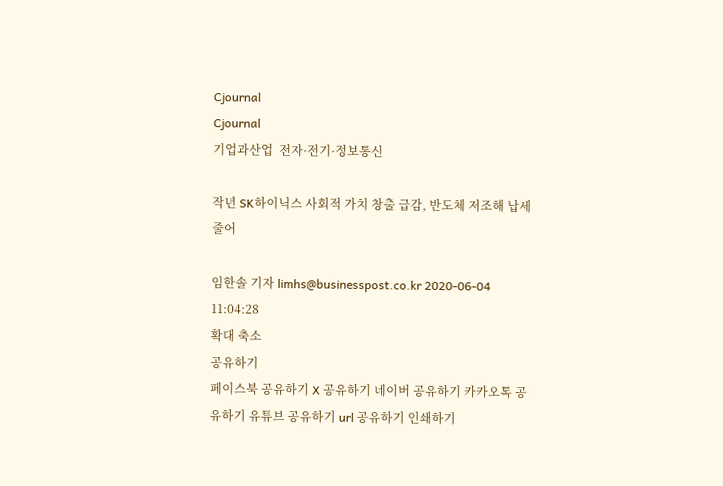Cjournal
Cjournal
기업과산업  전자·전기·정보통신

작년 SK하이닉스 사회적 가치 창출 급감, 반도체 저조해 납세 줄어

임한솔 기자 limhs@businesspost.co.kr 2020-06-04 11:04:28
확대 축소
공유하기
페이스북 공유하기 X 공유하기 네이버 공유하기 카카오톡 공유하기 유튜브 공유하기 url 공유하기 인쇄하기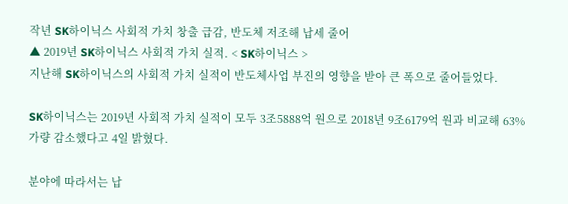작년 SK하이닉스 사회적 가치 창출 급감, 반도체 저조해 납세 줄어
▲ 2019년 SK하이닉스 사회적 가치 실적. < SK하이닉스 >
지난해 SK하이닉스의 사회적 가치 실적이 반도체사업 부진의 영향을 받아 큰 폭으로 줄어들었다.

SK하이닉스는 2019년 사회적 가치 실적이 모두 3조5888억 원으로 2018년 9조6179억 원과 비교해 63%가량 감소했다고 4일 밝혔다.

분야에 따라서는 납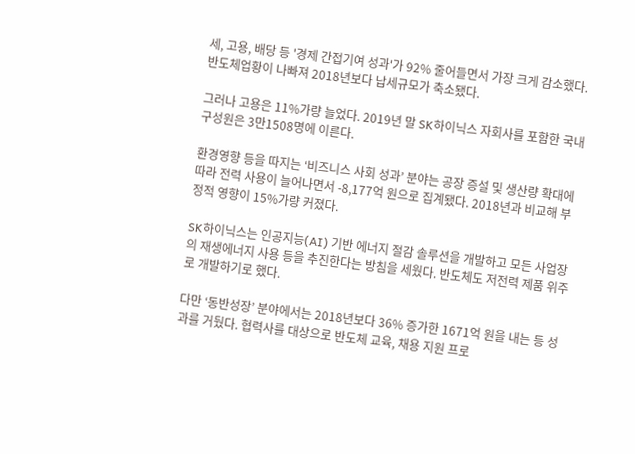세, 고용, 배당 등 '경제 간접기여 성과'가 92% 줄어들면서 가장 크게 감소했다. 반도체업황이 나빠져 2018년보다 납세규모가 축소됐다.

그러나 고용은 11%가량 늘었다. 2019년 말 SK하이닉스 자회사를 포함한 국내 구성원은 3만1508명에 이른다.

환경영향 등을 따지는 ‘비즈니스 사회 성과’ 분야는 공장 증설 및 생산량 확대에 따라 전력 사용이 늘어나면서 -8,177억 원으로 집계됐다. 2018년과 비교해 부정적 영향이 15%가량 커졌다.

SK하이닉스는 인공지능(AI) 기반 에너지 절감 솔루션을 개발하고 모든 사업장의 재생에너지 사용 등을 추진한다는 방침을 세웠다. 반도체도 저전력 제품 위주로 개발하기로 했다.

다만 ‘동반성장’ 분야에서는 2018년보다 36% 증가한 1671억 원을 내는 등 성과를 거뒀다. 협력사를 대상으로 반도체 교육, 채용 지원 프로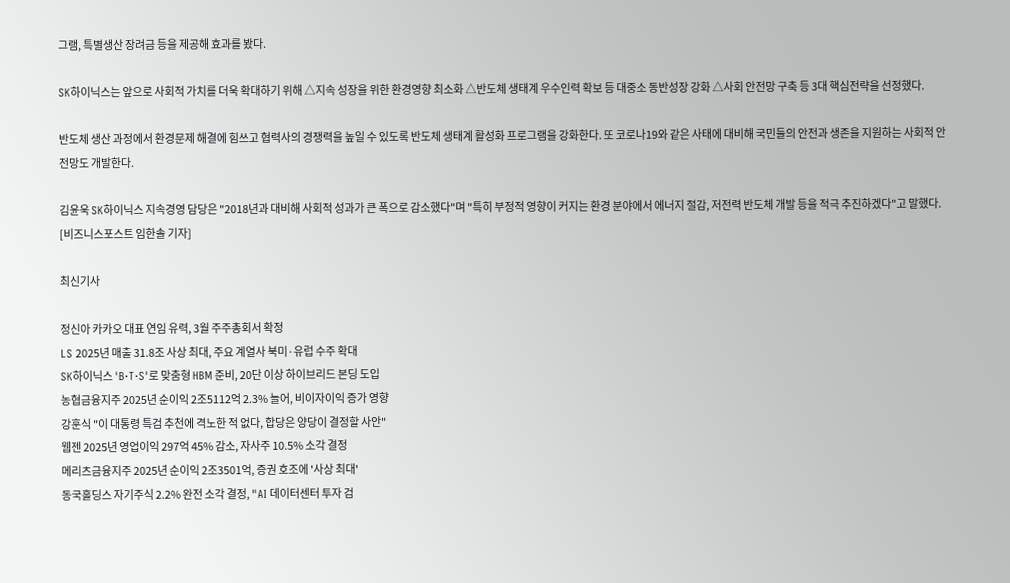그램, 특별생산 장려금 등을 제공해 효과를 봤다.

SK하이닉스는 앞으로 사회적 가치를 더욱 확대하기 위해 △지속 성장을 위한 환경영향 최소화 △반도체 생태계 우수인력 확보 등 대중소 동반성장 강화 △사회 안전망 구축 등 3대 핵심전략을 선정했다.

반도체 생산 과정에서 환경문제 해결에 힘쓰고 협력사의 경쟁력을 높일 수 있도록 반도체 생태계 활성화 프로그램을 강화한다. 또 코로나19와 같은 사태에 대비해 국민들의 안전과 생존을 지원하는 사회적 안전망도 개발한다.

김윤욱 SK하이닉스 지속경영 담당은 "2018년과 대비해 사회적 성과가 큰 폭으로 감소했다"며 "특히 부정적 영향이 커지는 환경 분야에서 에너지 절감, 저전력 반도체 개발 등을 적극 추진하겠다"고 말했다. [비즈니스포스트 임한솔 기자]

최신기사

정신아 카카오 대표 연임 유력, 3월 주주총회서 확정
LS 2025년 매출 31.8조 사상 최대, 주요 계열사 북미·유럽 수주 확대
SK하이닉스 'B·T·S'로 맞춤형 HBM 준비, 20단 이상 하이브리드 본딩 도입
농협금융지주 2025년 순이익 2조5112억 2.3% 늘어, 비이자이익 증가 영향
강훈식 "이 대통령 특검 추천에 격노한 적 없다, 합당은 양당이 결정할 사안"
웹젠 2025년 영업이익 297억 45% 감소, 자사주 10.5% 소각 결정
메리츠금융지주 2025년 순이익 2조3501억, 증권 호조에 '사상 최대'
동국홀딩스 자기주식 2.2% 완전 소각 결정, "AI 데이터센터 투자 검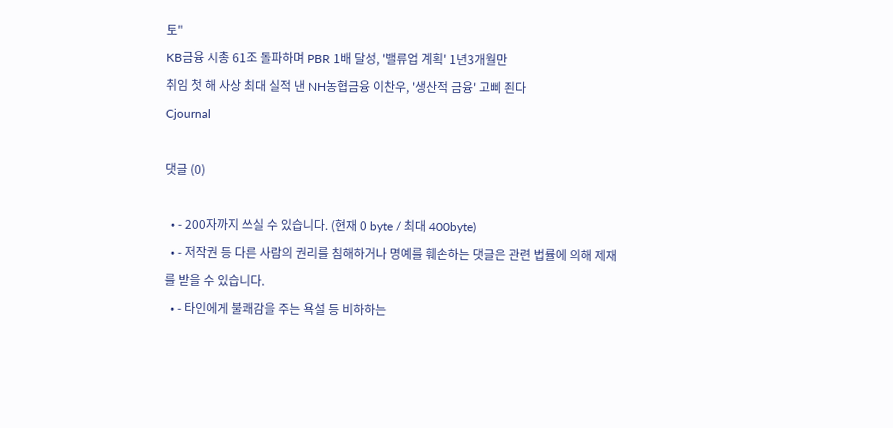토"
KB금융 시총 61조 돌파하며 PBR 1배 달성, '밸류업 계획' 1년3개월만
취임 첫 해 사상 최대 실적 낸 NH농협금융 이찬우, '생산적 금융' 고삐 죈다
Cjournal

댓글 (0)

  • - 200자까지 쓰실 수 있습니다. (현재 0 byte / 최대 400byte)
  • - 저작권 등 다른 사람의 권리를 침해하거나 명예를 훼손하는 댓글은 관련 법률에 의해 제재를 받을 수 있습니다.
  • - 타인에게 불쾌감을 주는 욕설 등 비하하는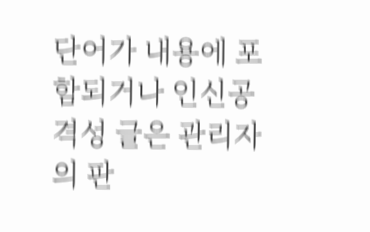단어가 내용에 포함되거나 인신공격성 글은 관리자의 판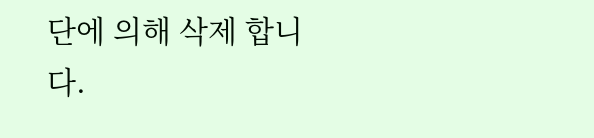단에 의해 삭제 합니다.